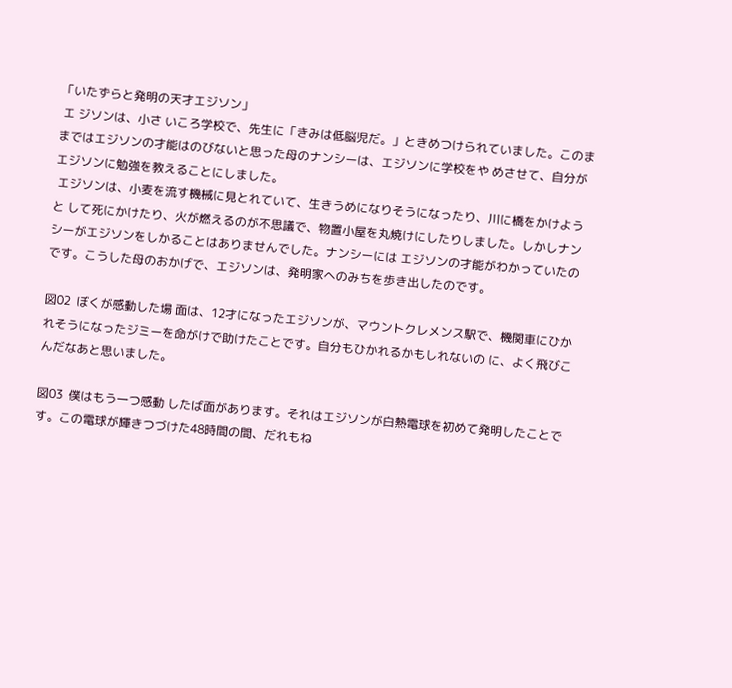「いたずらと発明の天才エジソン」
 エ ジソンは、小さ いころ学校で、先生に「きみは低脳児だ。」ときめつけられていました。このままではエジソンの才能はのびないと思った母のナンシーは、エジソンに学校をや めさせて、自分がエジソンに勉強を教えることにしました。
 エジソンは、小麦を流す機械に見とれていて、生きうめになりそうになったり、川に橋をかけようと して死にかけたり、火が燃えるのが不思議で、物置小屋を丸焼けにしたりしました。しかしナンシーがエジソンをしかることはありませんでした。ナンシーには エジソンの才能がわかっていたのです。こうした母のおかげで、エジソンは、発明家へのみちを歩き出したのです。

図02  ぼくが感動した場 面は、12才になったエジソンが、マウントクレメンス駅で、機関車にひかれそうになったジミーを命がけで助けたことです。自分もひかれるかもしれないの に、よく飛びこんだなあと思いました。

図03  僕はもう一つ感動 したば面があります。それはエジソンが白熱電球を初めて発明したことです。この電球が輝きつづけた48時間の間、だれもね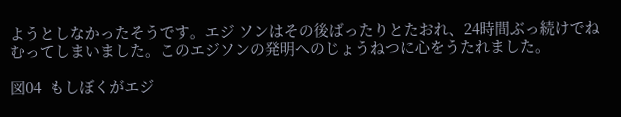ようとしなかったそうです。エジ ソンはその後ばったりとたおれ、24時間ぶっ続けでねむってしまいました。このエジソンの発明へのじょうねつに心をうたれました。

図04  もしぼくがエジ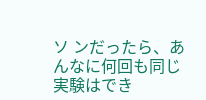ソ ンだったら、あんなに何回も同じ実験はでき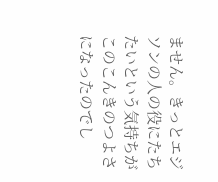ません。きっとエジソンの人の役にたちたいという気持ちがこのこんきのつよさになったのでし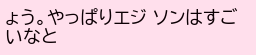ょう。やっぱりエジ ソンはすごいなと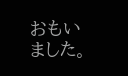おもいました。